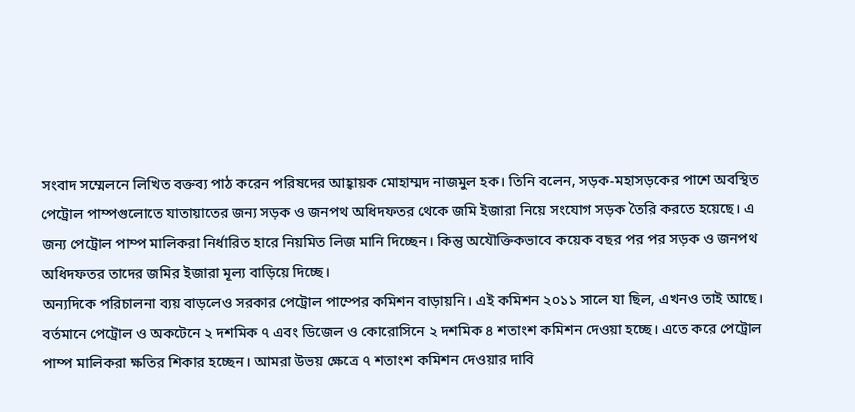সংবাদ সম্মেলনে লিখিত বক্তব্য পাঠ করেন পরিষদের আহ্বায়ক মোহাম্মদ নাজমুল হক। তিনি বলেন, সড়ক-মহাসড়কের পাশে অবস্থিত পেট্রোল পাম্পগুলোতে যাতায়াতের জন্য সড়ক ও জনপথ অধিদফতর থেকে জমি ইজারা নিয়ে সংযোগ সড়ক তৈরি করতে হয়েছে। এ জন্য পেট্রোল পাম্প মালিকরা নির্ধারিত হারে নিয়মিত লিজ মানি দিচ্ছেন। কিন্তু অযৌক্তিকভাবে কয়েক বছর পর পর সড়ক ও জনপথ অধিদফতর তাদের জমির ইজারা মূল্য বাড়িয়ে দিচ্ছে।
অন্যদিকে পরিচালনা ব্যয় বাড়লেও সরকার পেট্রোল পাম্পের কমিশন বাড়ায়নি। এই কমিশন ২০১১ সালে যা ছিল, এখনও তাই আছে। বর্তমানে পেট্রোল ও অকটেনে ২ দশমিক ৭ এবং ডিজেল ও কোরোসিনে ২ দশমিক ৪ শতাংশ কমিশন দেওয়া হচ্ছে। এতে করে পেট্রোল পাম্প মালিকরা ক্ষতির শিকার হচ্ছেন। আমরা উভয় ক্ষেত্রে ৭ শতাংশ কমিশন দেওয়ার দাবি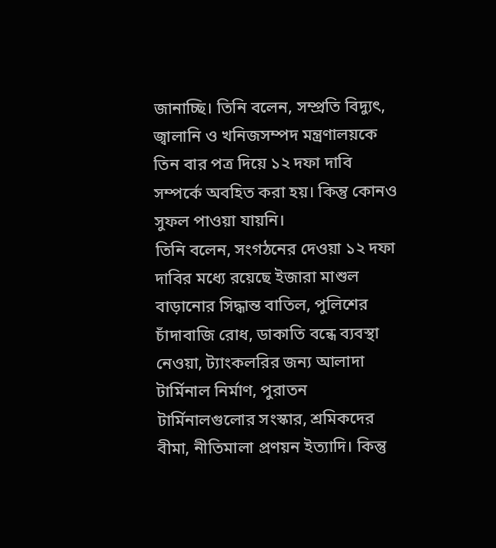জানাচ্ছি। তিনি বলেন, সম্প্রতি বিদ্যুৎ, জ্বালানি ও খনিজসম্পদ মন্ত্রণালয়কে তিন বার পত্র দিয়ে ১২ দফা দাবি সম্পর্কে অবহিত করা হয়। কিন্তু কোনও সুফল পাওয়া যায়নি।
তিনি বলেন, সংগঠনের দেওয়া ১২ দফা দাবির মধ্যে রয়েছে ইজারা মাশুল বাড়ানোর সিদ্ধান্ত বাতিল, পুলিশের চাঁদাবাজি রোধ, ডাকাতি বন্ধে ব্যবস্থা নেওয়া, ট্যাংকলরির জন্য আলাদা টার্মিনাল নির্মাণ, পুরাতন টার্মিনালগুলোর সংস্কার, শ্রমিকদের বীমা, নীতিমালা প্রণয়ন ইত্যাদি। কিন্তু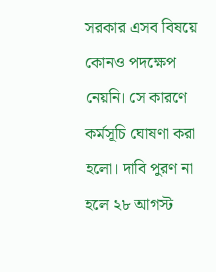সরকার এসব বিষয়ে কোনও পদক্ষেপ নেয়নি। সে কারণে কর্মসূচি ঘোষণা করা হলো। দাবি পুরণ না হলে ২৮ আগস্ট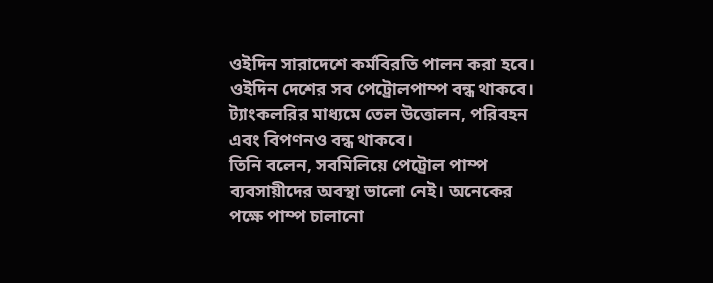ওইদিন সারাদেশে কর্মবিরতি পালন করা হবে। ওইদিন দেশের সব পেট্রোলপাম্প বন্ধ থাকবে। ট্যাংকলরির মাধ্যমে তেল উত্তোলন, পরিবহন এবং বিপণনও বন্ধ থাকবে।
তিনি বলেন, সবমিলিয়ে পেট্রোল পাম্প ব্যবসায়ীদের অবস্থা ভালো নেই। অনেকের পক্ষে পাম্প চালানো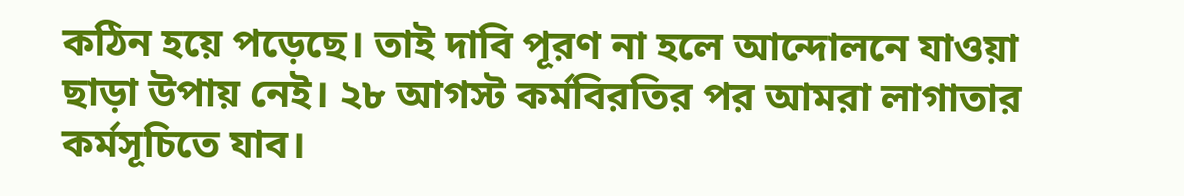কঠিন হয়ে পড়েছে। তাই দাবি পূরণ না হলে আন্দোলনে যাওয়া ছাড়া উপায় নেই। ২৮ আগস্ট কর্মবিরতির পর আমরা লাগাতার কর্মসূচিতে যাব।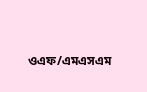ওএফ/এমএসএম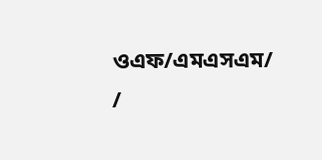ওএফ/এমএসএম/
/